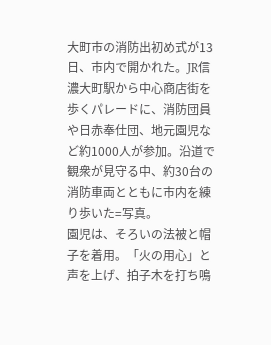大町市の消防出初め式が13日、市内で開かれた。JR信濃大町駅から中心商店街を歩くパレードに、消防団員や日赤奉仕団、地元園児など約1000人が参加。沿道で観衆が見守る中、約30台の消防車両とともに市内を練り歩いた=写真。
園児は、そろいの法被と帽子を着用。「火の用心」と声を上げ、拍子木を打ち鳴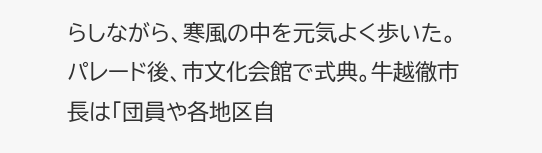らしながら、寒風の中を元気よく歩いた。パレード後、市文化会館で式典。牛越徹市長は「団員や各地区自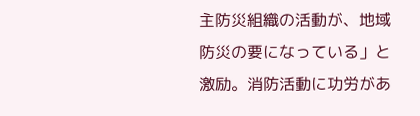主防災組織の活動が、地域防災の要になっている」と激励。消防活動に功労があ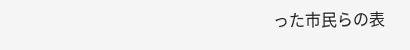った市民らの表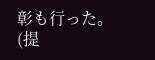彰も行った。
(提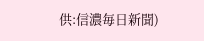供:信濃毎日新聞)